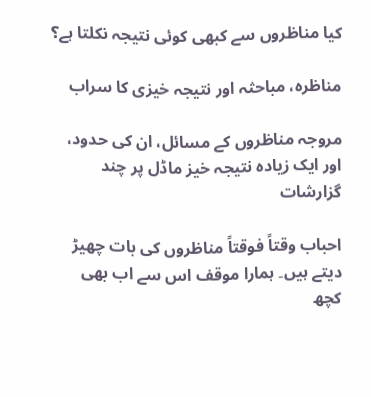کیا مناظروں سے کبھی کوئی نتیجہ نکلتا ہے؟

مناظرہ، مباحثہ اور نتیجہ خیزی کا سراب

مروجہ مناظروں کے مسائل، ان کی حدود، اور ایک زیادہ نتیجہ خیز ماڈل پر چند گزارشات

احباب وقتاً فوقتاً مناظروں کی بات چھیڑ دیتے ہیں۔ ہمارا موقف اس سے اب بھی کچھ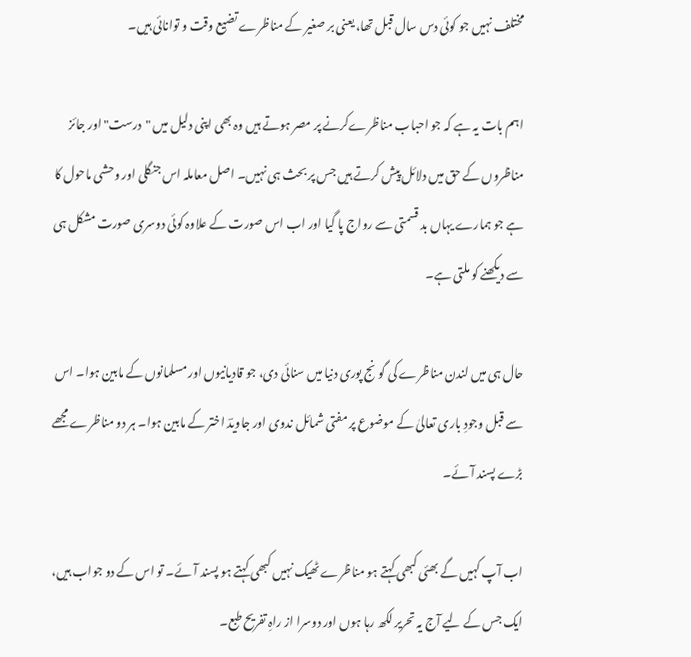مختلف نہیں جو کوئی دس سال قبل تھا، یعنی بر صغیر کے مناظرے تضیع وقت و توانائی ہیں۔

اہم بات یہ ہے کہ جو احباب مناظرےکرنے پر مصر ہوتے ہیں وہ بھی اپنی دلیل میں "درست" اور جائز مناظروں کے حق میں دلائل پیش کرتے ہیں جس پر بحث ہی نہیں۔ اصل معاملہ اس جنگلی اور وحشی ماحول کا ہے جو ہمارے یہاں بد قسمتی سے رواج پا گیا اور اب اس صورت کے علاوہ کوئی دوسری صورت مشکل ہی سے دیکھنے کو ملتی ہے۔

حال ہی میں لندن مناظرے کی گونج پوری دنیا میں سنائی دی، جو قادیانیوں اور مسلمانوں کے مابین ہوا۔ اس سے قبل وجودِ باری تعالیٰ کے موضوع پر مفتی شمائل ندوی اور جاویدؔ اختر کے مابین ہوا۔ ہر دو مناظرے مجھے بڑے پسند آئے۔

اب آپ کہیں گے بھئی کبھی کہتے ہو مناظرے ٹھیک نہیں کبھی کہتے ہو پسند آئے۔ تو اس کے دو جواب ہیں، ایک جس کے لیے آج یہ تحریر لکھ رہا ہوں اور دوسرا از راہِ تفریح طبع۔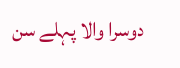دوسرا والا پہلے سن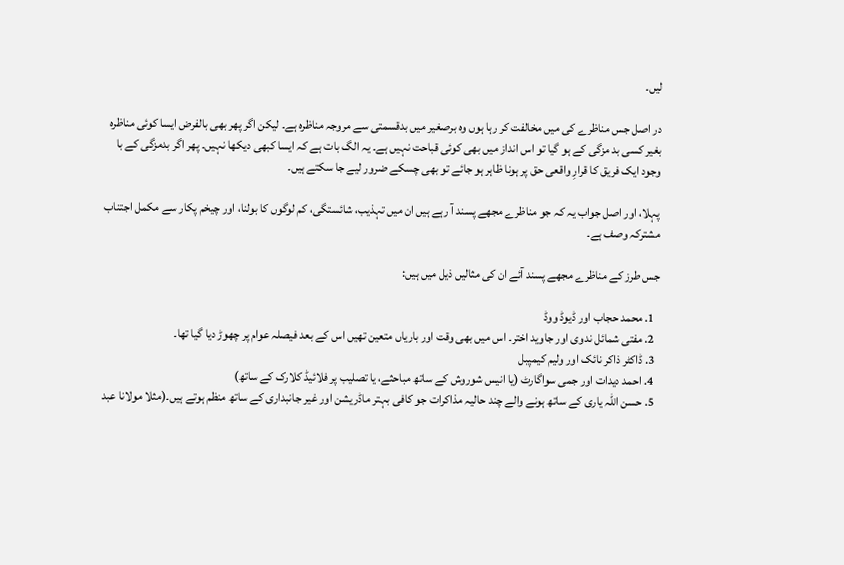لیں۔

در اصل جس مناظرے کی میں مخالفت کر رہا ہوں وہ برصغیر میں بدقسمتی سے مروجہ مناظرہ ہے۔ لیکن اگر پھر بھی بالفرض ایسا کوئی مناظرہ بغیر کسی بد مزگی کے ہو گیا تو اس انداز میں بھی کوئی قباحت نہیں ہے۔ یہ الگ بات ہے کہ ایسا کبھی دیکھا نہیں۔ پھر اگر بدمزگی کے با وجود ایک فریق کا قرارِ واقعی حق پر ہونا ظاہر ہو جائے تو بھی چسکے ضرور لیے جا سکتے ہیں۔

پہلا، اور اصل جواب یہ کہ جو مناظرے مجھے پسند آ رہے ہیں ان میں تہذیب، شائستگی، کم لوگوں کا بولنا، اور چیخم پکار سے مکمل اجتناب مشترکہ وصف ہے۔

جس طرز کے مناظرے مجھے پسند آئے ان کی مثالیں ذیل میں ہیں:

  1. محمد حجاب اور ڈیوڈ ووڈ
  2. مفتی شمائل ندوی اور جاوید اختر۔ اس میں بھی وقت اور باریاں متعین تھیں اس کے بعد فیصلہ عوام پر چھوڑ دیا گیا تھا۔
  3. ڈاکٹر ذاکر نائک اور ولیم کیمپبل
  4. احمد دیدات اور جمی سواگارٹ (یا انیس شوروش کے ساتھ مباحثے، یا تصلیب پر فلائیڈ کلارک کے ساتھ)
  5. حسن اللہ یاری کے ساتھ ہونے والے چند حالیہ مذاکرات جو کافی بہتر ماڈریشن اور غیر جانبداری کے ساتھ منظم ہوتے ہیں۔(مثلا مولانا عبد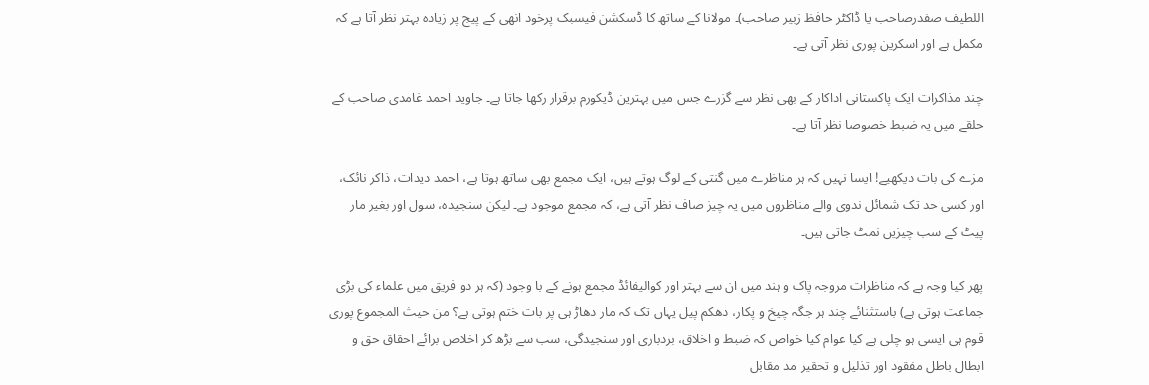اللطیف صفدرصاحب یا ڈاکٹر حافظ زبیر صاحب)۔ مولانا کے ساتھ کا ڈسکشن فیسبک پرخود انھی کے پیج پر زیادہ بہتر نظر آتا ہے کہ مکمل ہے اور اسکرین پوری نظر آتی ہے۔

چند مذاکرات ایک پاکستانی اداکار کے بھی نظر سے گزرے جس میں بہترین ڈیکورم برقرار رکھا جاتا ہے۔ جاوید احمد غامدی صاحب کے حلقے میں یہ ضبط خصوصا نظر آتا ہے۔

مزے کی بات دیکھیے! ایسا نہیں کہ ہر مناظرے میں گنتی کے لوگ ہوتے ہیں، ایک مجمع بھی ساتھ ہوتا ہے، احمد دیدات، ذاکر نائک، اور کسی حد تک شمائل ندوی والے مناظروں میں یہ چیز صاف نظر آتی ہے، کہ مجمع موجود ہے۔ لیکن سنجیدہ، سول اور بغیر مار پیٹ کے سب چیزیں نمٹ جاتی ہیں۔

پھر کیا وجہ ہے کہ مناظرات مروجہ پاک و ہند میں ان سے بہتر اور کوالیفائڈ مجمع ہونے کے با وجود (کہ ہر دو فریق میں علماء کی بڑی جماعت ہوتی ہے) باستثنائے چند ہر جگہ چیخ و پکار، دھکم پیل یہاں تک کہ مار دھاڑ ہی پر بات ختم ہوتی ہے؟ من حیث المجموع پوری قوم ہی ایسی ہو چلی ہے کیا عوام کیا خواص کہ ضبط و اخلاق، بردباری اور سنجیدگی، سب سے بڑھ کر اخلاص برائے احقاق حق و ابطال باطل مفقود اور تذلیل و تحقیر مد مقابل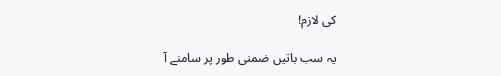کی لازم!

یہ سب باتیں ضمنی طور پر سامنے آ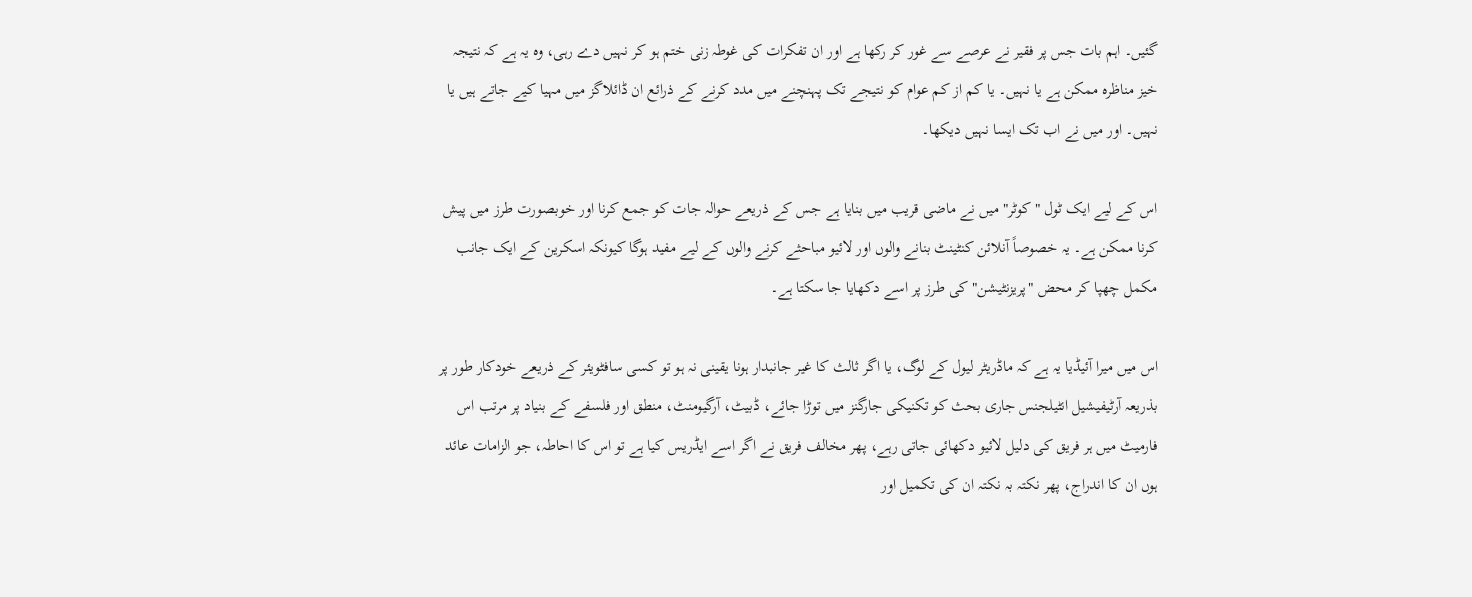گئیں۔ اہم بات جس پر فقیر نے عرصے سے غور کر رکھا ہے اور ان تفکرات کی غوطہ زنی ختم ہو کر نہیں دے رہی، وہ یہ ہے کہ نتیجہ خیز مناظرہ ممکن ہے یا نہیں۔ یا کم از کم عوام کو نتیجے تک پہنچنے میں مدد کرنے کے ذرائع ان ڈائلاگز میں مہیا کیے جاتے ہیں یا نہیں۔ اور میں نے اب تک ایسا نہیں دیکھا۔

اس کے لیے ایک ٹول "کوٹر" میں نے ماضی قریب میں بنایا ہے جس کے ذریعے حوالہ جات کو جمع کرنا اور خوبصورت طرز میں پیش کرنا ممکن ہے۔ یہ خصوصاً آنلائن کنٹینٹ بنانے والوں اور لائیو مباحثے کرنے والوں کے لیے مفید ہوگا کیونکہ اسکرین کے ایک جانب مکمل چھپا کر محض "پریزنٹیشن" کی طرز پر اسے دکھایا جا سکتا ہے۔

اس میں میرا آئیڈیا یہ ہے کہ ماڈریٹر لیول کے لوگ، یا اگر ثالث کا غیر جانبدار ہونا یقینی نہ ہو تو کسی سافٹویئر کے ذریعے خودکار طور پر بذریعہ آرٹیفیشیل انٹیلجنس جاری بحث کو تکنیکی جارگنز میں توڑا جائے، ڈبیٹ، آرگیومنٹ، منطق اور فلسفے کے بنیاد پر مرتب اس فارمیٹ میں ہر فریق کی دلیل لائیو دکھائی جاتی رہے، پھر مخالف فریق نے اگر اسے ایڈریس کیا ہے تو اس کا احاطہ، جو الزامات عائد ہوں ان کا اندراج، پھر نکتہ بہ نکتہ ان کی تکمیل اور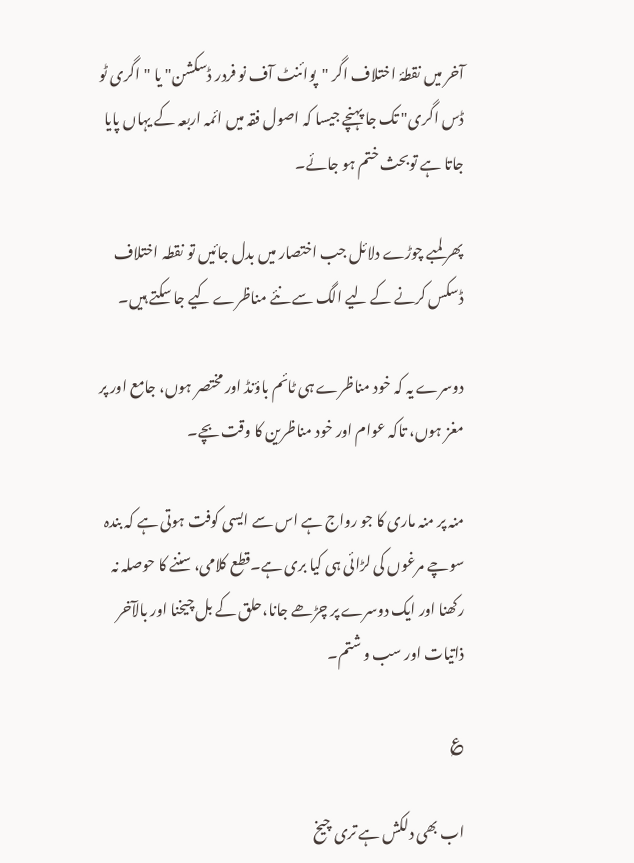آخر میں نقطۂ اختلاف اگر "پوائنٹ آف نو فردر ڈسکشن" یا "اگری ٹو ڈس اگری" تک جا پہنچے جیسا کہ اصول فقہ میں ائمہ اربعہ کے یہاں پایا جاتا ہے توبحث ختم ہو جائے۔

پھر لمبے چوڑے دلائل جب اختصار میں بدل جائیں تو نقطہ اختلاف ڈسکس کرنے کے لیے الگ سے نئے مناظرے کیے جا سکتے ہیں۔

دوسرے یہ کہ خود مناظرے ہی ٹائم باؤنڈ اور مختصر ہوں، جامع اور پر مغز ہوں، تاکہ عوام اور خود مناظرین کا وقت بچے۔

منہ پر منہ ماری کا جو رواج ہے اس سے ایسی کوفت ہوتی ہے کہ بندہ سوچے مرغوں کی لڑائی ہی کیا بری ہے۔قطع کلامی، سننے کا حوصلہ نہ رکھنا اور ایک دوسرے پر چڑھے جانا،حلق کے بل چیخنا اور بالآخر ذاتیات اور سب و شتم۔

؏

اب بھی دلکش ہے تری چیخ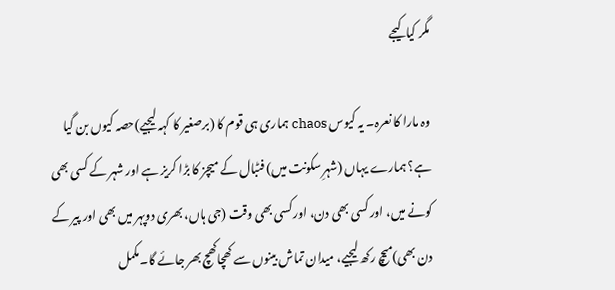مگر کیا کیجے

وہ مارا کا نعرہ۔ یہ کیوس chaos ہماری ہی قوم کا (برصغیر کا کہہ لیجیے)حصہ کیوں بن گیا ہے؟ ہمارے یہاں (شہرِ سکونت میں) فٹبال کے میچز کا بڑا کریز ہے اور شہر کے کسی بھی کونے میں، اور کسی بھی دن، اور کسی بھی وقت (جی ہاں، بھری دوپہر میں بھی اور پیر کے دن بھی)میچ رکھ لیجیے، میدان تماش بینوں سے کھچاکھچ بھر جائے گا۔مکمل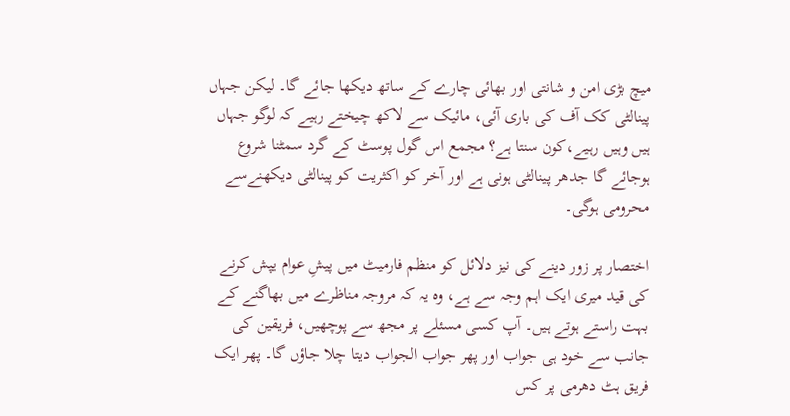میچ بڑی امن و شانتی اور بھائی چارے کے ساتھ دیکھا جائے گا۔ لیکن جہاں پینالٹی کک آف کی باری آئی، مائیک سے لاکھ چیختے رہیے کہ لوگو جہاں ہیں وہیں رہیے،کون سنتا ہے؟ مجمع اس گول پوسٹ کے گرد سمٹنا شروع ہوجائے گا جدھر پینالٹی ہونی ہے اور آخر کو اکثریت کو پینالٹی دیکھنےسے محرومی ہوگی۔

اختصار پر زور دینے کی نیز دلائل کو منظم فارمیٹ میں پیشِ عوام یپش کرنے کی قید میری ایک اہم وجہ سے ہے، وہ یہ کہ مروجہ مناظرے میں بھاگنے کے بہت راستے ہوتے ہیں۔ آپ کسی مسئلے پر مجھ سے پوچھیں، فریقین کی جانب سے خود ہی جواب اور پھر جواب الجواب دیتا چلا جاؤں گا۔ پھر ایک فریق ہٹ دھرمی پر کس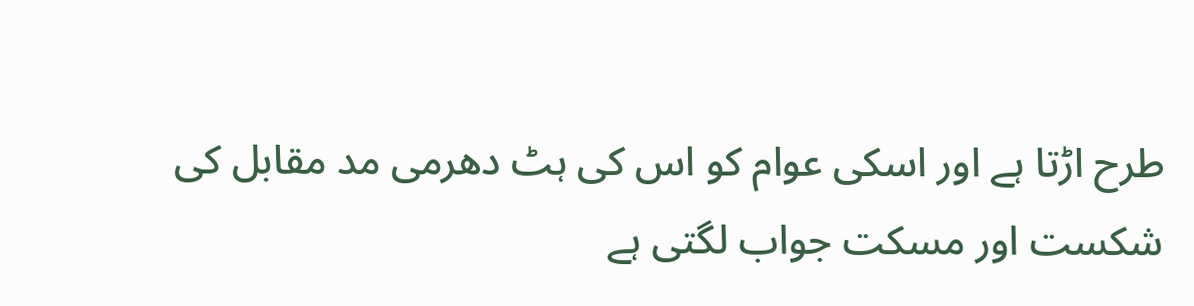طرح اڑتا ہے اور اسکی عوام کو اس کی ہٹ دھرمی مد مقابل کی شکست اور مسکت جواب لگتی ہے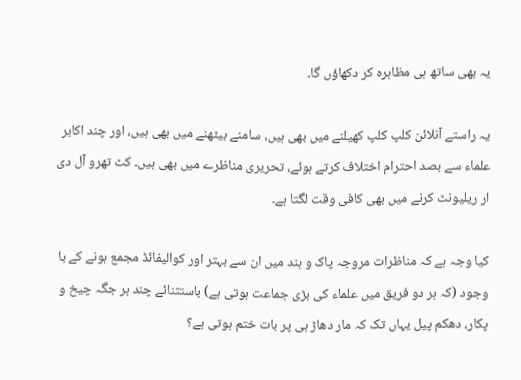یہ بھی ساتھ ہی مظاہرہ کر دکھاؤں گا۔

یہ راستے آنلائن کلپ کلپ کھیلنے میں بھی ہیں، سامنے بیٹھنے میں بھی ہیں، اور چند اکابر علماء سے بصد احترام اختلاف کرتے ہوئے، تحریری مناظرے میں بھی ہیں۔ کٹ تھرو آل دی ار ریلیونٹ کرنے میں بھی کافی وقت لگتا ہے۔

کیا وجہ ہے کہ مناظرات مروجہ پاک و ہند میں ان سے بہتر اور کوالیفائڈ مجمع ہونے کے با وجود (کہ ہر دو فریق میں علماء کی بڑی جماعت ہوتی ہے) باستثنائے چند ہر جگہ چیخ و پکار، دھکم پیل یہاں تک کہ مار دھاڑ ہی پر بات ختم ہوتی ہے؟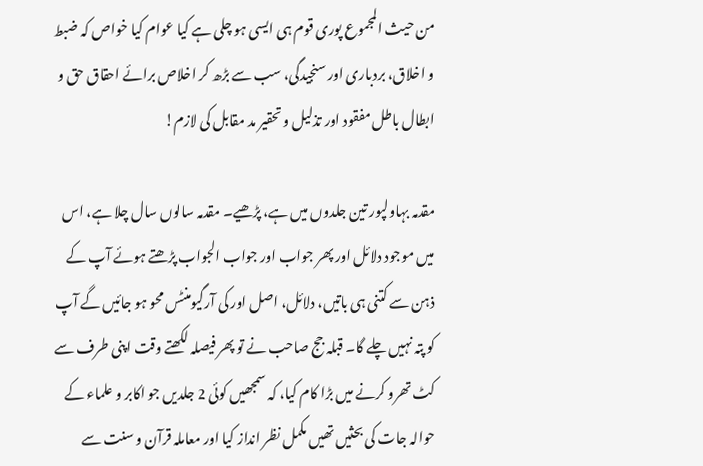من حیث المجموع پوری قوم ہی ایسی ہو چلی ہے کیا عوام کیا خواص کہ ضبط و اخلاق، بردباری اور سنجیدگی، سب سے بڑھ کر اخلاص برائے احقاق حق و ابطال باطل مفقود اور تذلیل و تحقیر مد مقابل کی لازم!

مقدمہ بہاولپور تین جلدوں میں ہے، پڑھیے۔ مقدمہ سالوں سال چلا ہے، اس میں موجود دلائل اور پھر جواب اور جواب الجواب پڑھتے ہوئے آپ کے ذہن سے کتنی ہی باتیں، دلائل، اصل اور کی آرگیومنٹس محو ہو جائیں گے آپ کو پتہ نہیں چلے گا۔ قبلہ جج صاحب نے تو پھر فیصلہ لکھتے وقت اپنی طرف سے کٹ تھرو کرنے میں بڑا کام کیا، کہ سمجھیں کوئی 2 جلدیں جو اکابر و علماء کے حوالہ جات کی بحثیں تھیں مکمل نظر انداز کیا اور معاملہ قرآن و سنت سے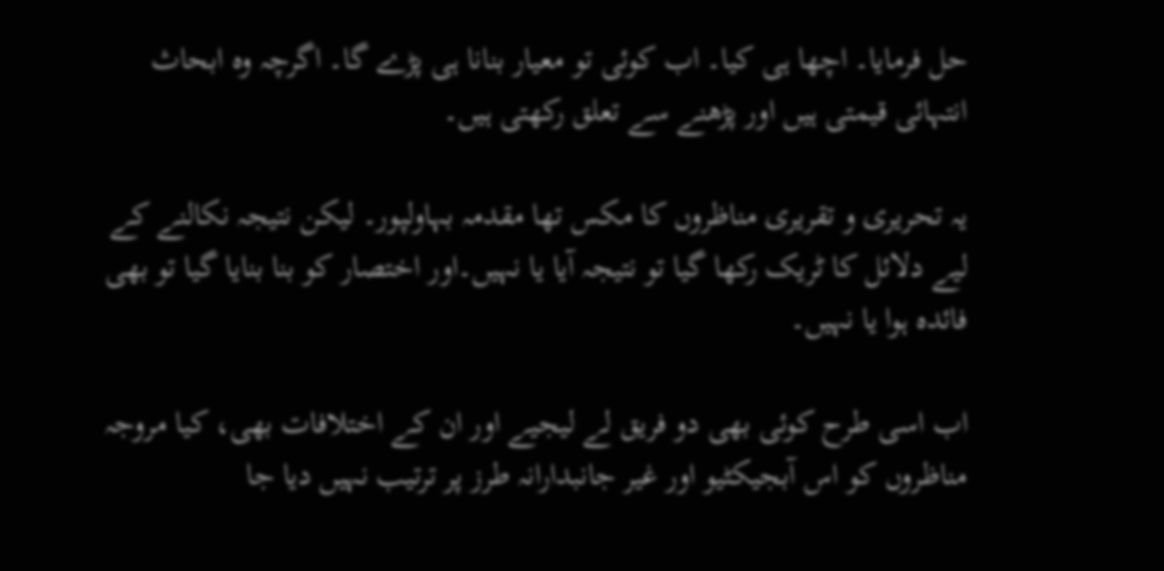حل فرمایا۔ اچھا ہی کیا۔ اب کوئی تو معیار بنانا ہی پڑے گا۔ اگرچہ وہ ابحاث انتہائی قیمتی ہیں اور پڑھنے سے تعلق رکھتی ہیں۔

یہ تحریری و تقریری مناظروں کا مکس تھا مقدمہ بہاولپور۔ لیکن نتیجہ نکالنے کے لیے دلائل کا ٹریک رکھا گیا تو نتیجہ آیا یا نہیں۔اور اختصار کو بنا بنایا گیا تو بھی فائدہ ہوا یا نہیں۔

اب اسی طرح کوئی بھی دو فریق لے لیجیے اور ان کے اختلافات بھی، کیا مروجہ مناظروں کو اس آبجیکٹیو اور غیر جانبدارانہ طرز پر ترتیب نہیں دیا جا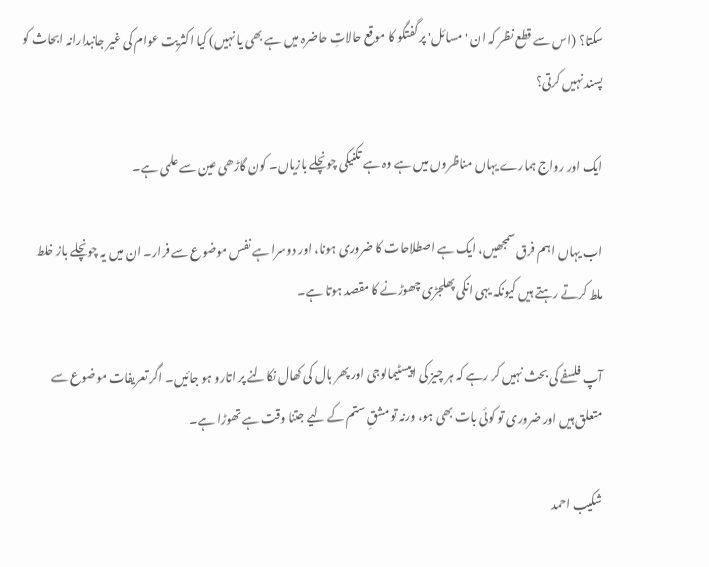سکتا؟ (اس سے قطع نظر کہ ان 'مسائل' پر گفتگو کا موقع حالاتِ حاضرہ میں ہے بھی یا نہیں) کیا اکثریت عوام کی غیر جانبدارانہ ابحاث کو پسند نہیں کرتی؟

ایک اور رواج ہمارے یہاں مناظروں میں ہے وہ ہے تکنیکی چونچلے بازیاں۔ کون گاڑھی عین سے علمی ہے۔

اب یہاں اہم فرق سمجھیں، ایک ہے اصطلاحات کا ضروری ہونا، اور دوسرا ہے نفس موضوع سے فرار۔ ان میں یہ چونچلے باز خلط ملط کرتے رہتے ہیں کیونکہ یہی انکی پھلجڑی چھوڑنے کا مقصد ہوتا ہے۔

آپ فلسفے کی بحث نہیں کر رہے کہ ہر چیز کی اپیسٹیمالوجی اور پھر بال کی کھال نکالنے پر اتارو ہو جائیں۔ اگر تعریفات موضوع سے متعلق ہیں اور ضروری تو کوئی بات بھی ہو، ورنہ تو مشقِ ستم کے لیے جتنا وقت ہے تھوڑا ہے۔

شکیب احمد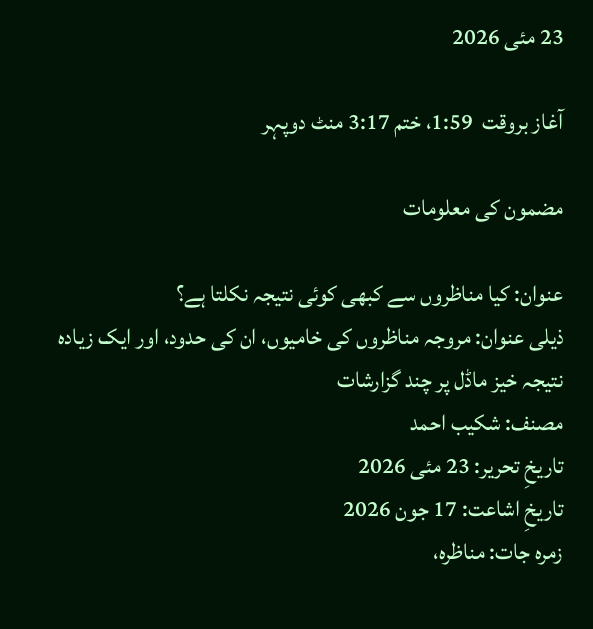23 مئی 2026

آغاز بروقت  1:59، ختم 3:17 منٹ دوپہر

مضمون کی معلومات

عنوان: کیا مناظروں سے کبھی کوئی نتیجہ نکلتا ہے؟
ذیلی عنوان: مروجہ مناظروں کی خامیوں، ان کی حدود، اور ایک زیادہ نتیجہ خیز ماڈل پر چند گزارشات
مصنف: شکیب احمد
تاریخِ تحریر: 23 مئی 2026
تاریخِ اشاعت: 17 جون 2026
زمرہ جات: مناظرہ،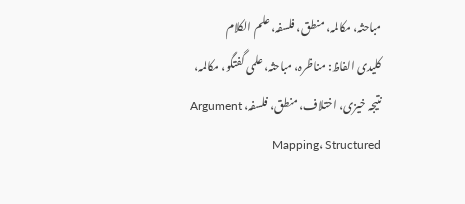مباحثہ، مکالمہ، منطق، فلسفہ، علم الکلام
کلیدی الفاظ: مناظرہ، مباحثہ، علمی گفتگو، مکالمہ، نتیجہ خیزی، اختلاف، منطق، فلسفہ، Argument Mapping، Structured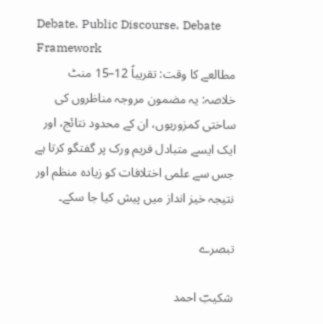Debate، Public Discourse، Debate Framework
مطالعے کا وقت: تقریباً 12–15 منٹ
خلاصہ: یہ مضمون مروجہ مناظروں کی ساختی کمزوریوں، ان کے محدود نتائج، اور ایک ایسے متبادل فریم ورک پر گفتگو کرتا ہے جس سے علمی اختلافات کو زیادہ منظم اور نتیجہ خیز انداز میں پیش کیا جا سکے۔

تبصرے

شکیبؔ احمد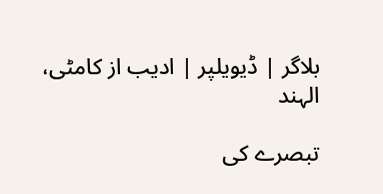بلاگر | ڈیویلپر | ادیب از کامٹی، الہند

تبصرے کی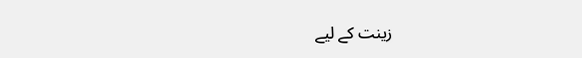زینت کے لیے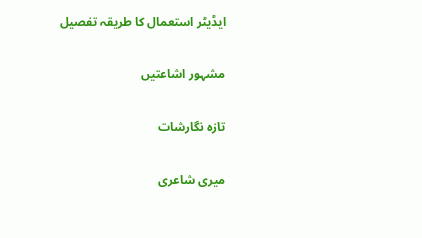ایڈیٹر استعمال کا طریقہ تفصیل

مشہور اشاعتیں

تازہ نگارشات

میری شاعری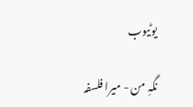یوٹیوب

نگہِ من - میرا فلسفہ